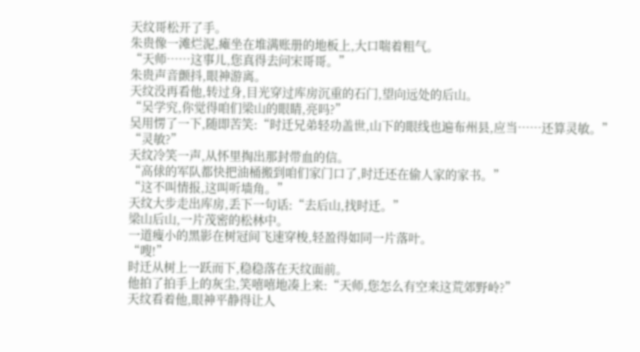天纹哥松开了手。
朱贵像一滩烂泥,瘫坐在堆满账册的地板上,大口喘着粗气。
“天师……这事儿,您真得去问宋哥哥。”
朱贵声音颤抖,眼神游离。
天纹没再看他,转过身,目光穿过库房沉重的石门,望向远处的后山。
“吴学究,你觉得咱们梁山的眼睛,亮吗?”
吴用愣了一下,随即苦笑:“时迁兄弟轻功盖世,山下的眼线也遍布州县,应当……还算灵敏。”
“灵敏?”
天纹冷笑一声,从怀里掏出那封带血的信。
“高俅的军队都快把油桶搬到咱们家门口了,时迁还在偷人家的家书。”
“这不叫情报,这叫听墙角。”
天纹大步走出库房,丢下一句话:“去后山,找时迁。”
梁山后山,一片茂密的松林中。
一道瘦小的黑影在树冠间飞速穿梭,轻盈得如同一片落叶。
“嗖!”
时迁从树上一跃而下,稳稳落在天纹面前。
他拍了拍手上的灰尘,笑嘻嘻地凑上来:“天师,您怎么有空来这荒郊野岭?”
天纹看着他,眼神平静得让人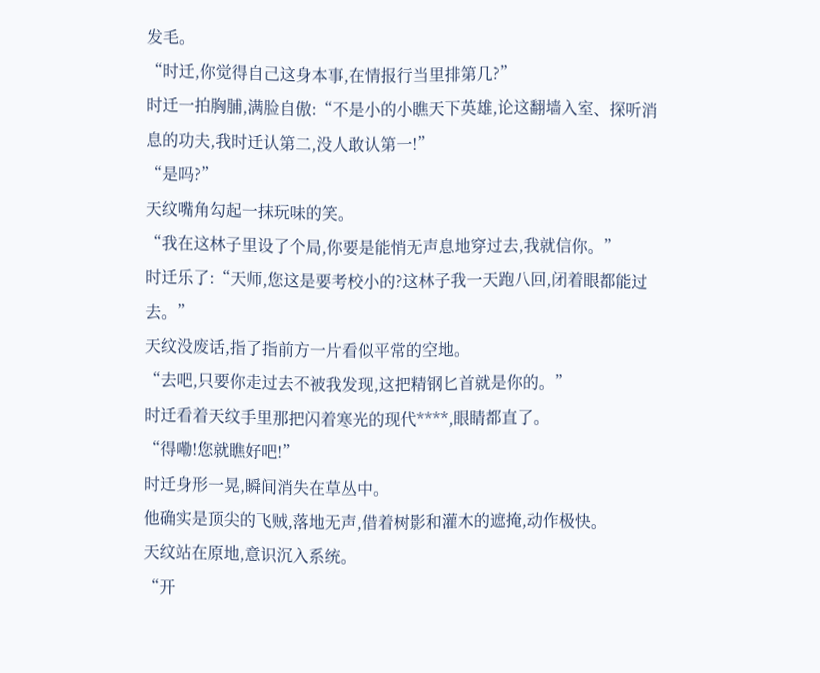发毛。
“时迁,你觉得自己这身本事,在情报行当里排第几?”
时迁一拍胸脯,满脸自傲:“不是小的小瞧天下英雄,论这翻墙入室、探听消息的功夫,我时迁认第二,没人敢认第一!”
“是吗?”
天纹嘴角勾起一抹玩味的笑。
“我在这林子里设了个局,你要是能悄无声息地穿过去,我就信你。”
时迁乐了:“天师,您这是要考校小的?这林子我一天跑八回,闭着眼都能过去。”
天纹没废话,指了指前方一片看似平常的空地。
“去吧,只要你走过去不被我发现,这把精钢匕首就是你的。”
时迁看着天纹手里那把闪着寒光的现代****,眼睛都直了。
“得嘞!您就瞧好吧!”
时迁身形一晃,瞬间消失在草丛中。
他确实是顶尖的飞贼,落地无声,借着树影和灌木的遮掩,动作极快。
天纹站在原地,意识沉入系统。
“开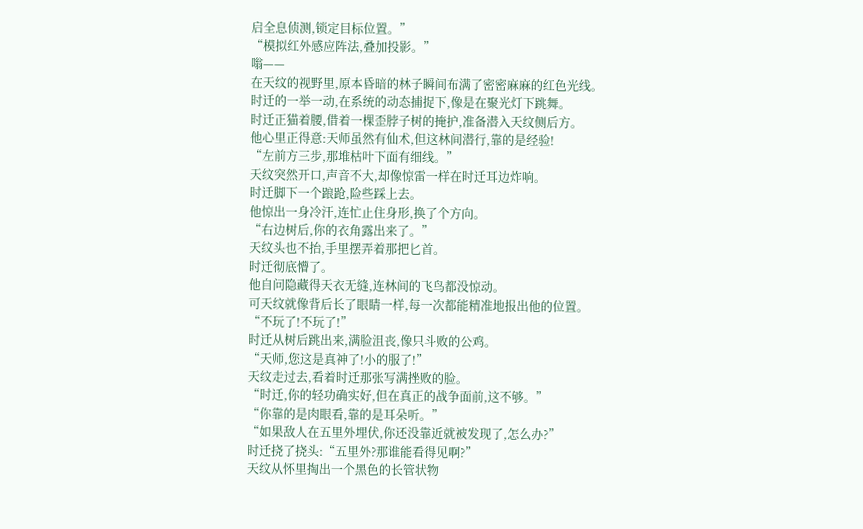启全息侦测,锁定目标位置。”
“模拟红外感应阵法,叠加投影。”
嗡——
在天纹的视野里,原本昏暗的林子瞬间布满了密密麻麻的红色光线。
时迁的一举一动,在系统的动态捕捉下,像是在聚光灯下跳舞。
时迁正猫着腰,借着一棵歪脖子树的掩护,准备潜入天纹侧后方。
他心里正得意:天师虽然有仙术,但这林间潜行,靠的是经验!
“左前方三步,那堆枯叶下面有细线。”
天纹突然开口,声音不大,却像惊雷一样在时迁耳边炸响。
时迁脚下一个踉跄,险些踩上去。
他惊出一身冷汗,连忙止住身形,换了个方向。
“右边树后,你的衣角露出来了。”
天纹头也不抬,手里摆弄着那把匕首。
时迁彻底懵了。
他自问隐藏得天衣无缝,连林间的飞鸟都没惊动。
可天纹就像背后长了眼睛一样,每一次都能精准地报出他的位置。
“不玩了!不玩了!”
时迁从树后跳出来,满脸沮丧,像只斗败的公鸡。
“天师,您这是真神了!小的服了!”
天纹走过去,看着时迁那张写满挫败的脸。
“时迁,你的轻功确实好,但在真正的战争面前,这不够。”
“你靠的是肉眼看,靠的是耳朵听。”
“如果敌人在五里外埋伏,你还没靠近就被发现了,怎么办?”
时迁挠了挠头:“五里外?那谁能看得见啊?”
天纹从怀里掏出一个黑色的长管状物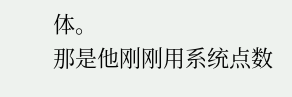体。
那是他刚刚用系统点数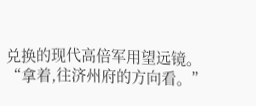兑换的现代高倍军用望远镜。
“拿着,往济州府的方向看。”